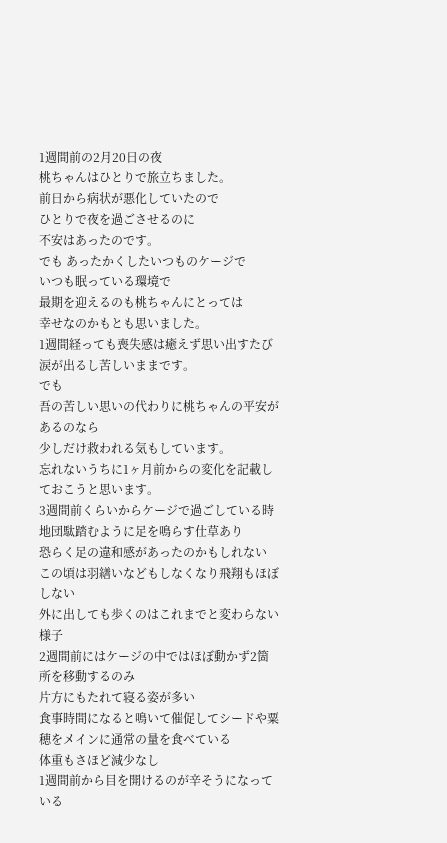1週間前の2月20日の夜
桃ちゃんはひとりで旅立ちました。
前日から病状が悪化していたので
ひとりで夜を過ごさせるのに
不安はあったのです。
でも あったかくしたいつものケージで
いつも眠っている環境で
最期を迎えるのも桃ちゃんにとっては
幸せなのかもとも思いました。
1週間経っても喪失感は癒えず思い出すたび
涙が出るし苦しいままです。
でも
吾の苦しい思いの代わりに桃ちゃんの平安があるのなら
少しだけ救われる気もしています。
忘れないうちに1ヶ月前からの変化を記載しておこうと思います。
3週間前くらいからケージで過ごしている時
地団駄踏むように足を鳴らす仕草あり
恐らく足の違和感があったのかもしれない
この頃は羽繕いなどもしなくなり飛翔もほぼしない
外に出しても歩くのはこれまでと変わらない様子
2週間前にはケージの中ではほぼ動かず2箇所を移動するのみ
片方にもたれて寝る姿が多い
食事時間になると鳴いて催促してシードや粟穂をメインに通常の量を食べている
体重もさほど減少なし
1週間前から目を開けるのが辛そうになっている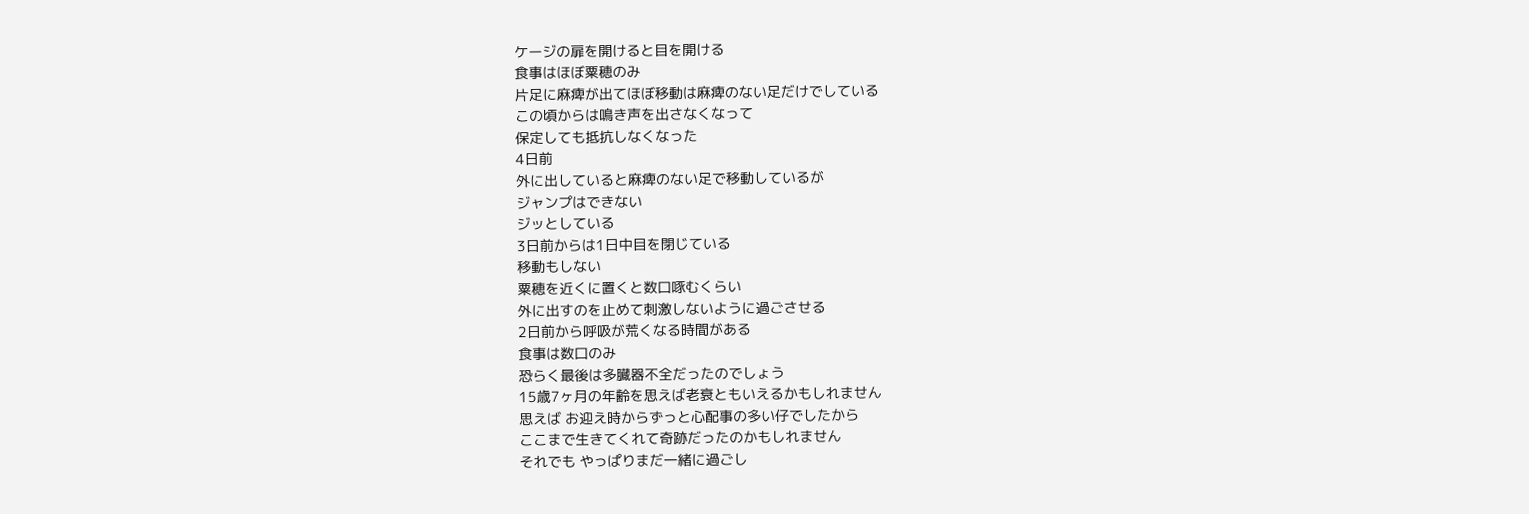ケージの扉を開けると目を開ける
食事はほぼ粟穂のみ
片足に麻痺が出てほぼ移動は麻痺のない足だけでしている
この頃からは鳴き声を出さなくなって
保定しても抵抗しなくなった
4日前
外に出していると麻痺のない足で移動しているが
ジャンプはできない
ジッとしている
3日前からは1日中目を閉じている
移動もしない
粟穂を近くに置くと数口啄むくらい
外に出すのを止めて刺激しないように過ごさせる
2日前から呼吸が荒くなる時間がある
食事は数口のみ
恐らく最後は多臓器不全だったのでしょう
15歳7ヶ月の年齢を思えば老衰ともいえるかもしれません
思えば お迎え時からずっと心配事の多い仔でしたから
ここまで生きてくれて奇跡だったのかもしれません
それでも やっぱりまだ一緒に過ごし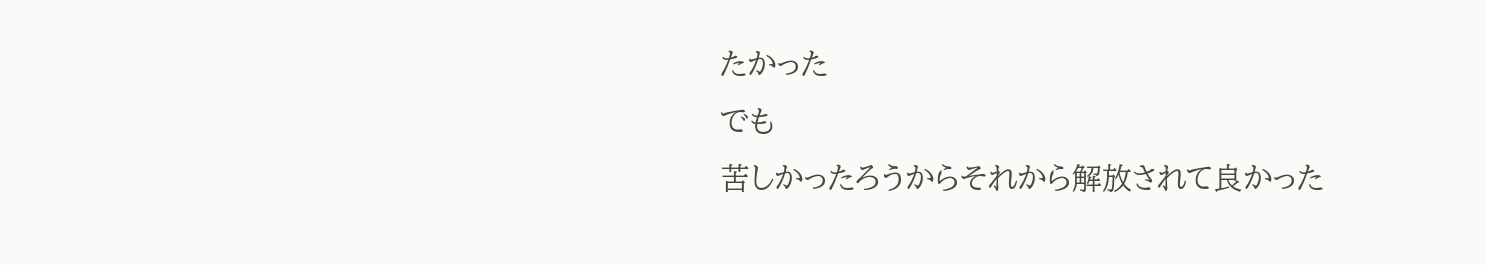たかった
でも
苦しかったろうからそれから解放されて良かった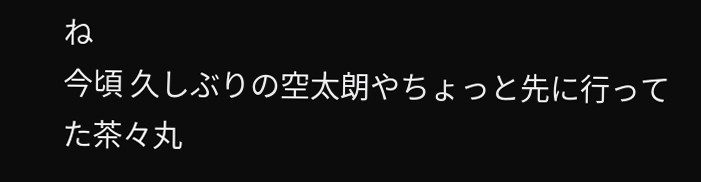ね
今頃 久しぶりの空太朗やちょっと先に行ってた茶々丸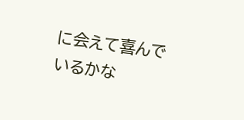に会えて喜んでいるかな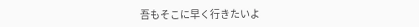吾もそこに早く行きたいよ